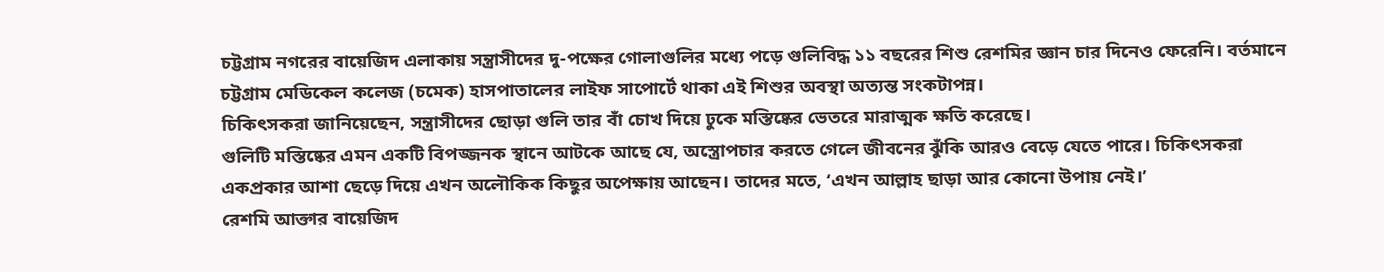চট্টগ্রাম নগরের বায়েজিদ এলাকায় সন্ত্রাসীদের দু-পক্ষের গোলাগুলির মধ্যে পড়ে গুলিবিদ্ধ ১১ বছরের শিশু রেশমির জ্ঞান চার দিনেও ফেরেনি। বর্তমানে চট্টগ্রাম মেডিকেল কলেজ (চমেক) হাসপাতালের লাইফ সাপোর্টে থাকা এই শিশুর অবস্থা অত্যন্ত সংকটাপন্ন।
চিকিৎসকরা জানিয়েছেন, সন্ত্রাসীদের ছোড়া গুলি তার বাঁ চোখ দিয়ে ঢুকে মস্তিষ্কের ভেতরে মারাত্মক ক্ষতি করেছে।
গুলিটি মস্তিষ্কের এমন একটি বিপজ্জনক স্থানে আটকে আছে যে, অস্ত্রোপচার করতে গেলে জীবনের ঝুঁকি আরও বেড়ে যেতে পারে। চিকিৎসকরা একপ্রকার আশা ছেড়ে দিয়ে এখন অলৌকিক কিছুর অপেক্ষায় আছেন। তাদের মতে, ‘এখন আল্লাহ ছাড়া আর কোনো উপায় নেই।’
রেশমি আক্তার বায়েজিদ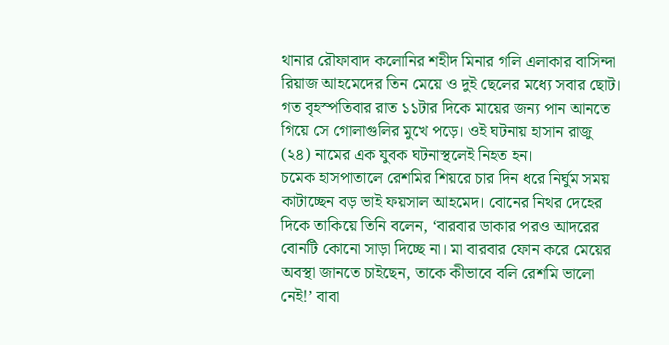থানার রৌফাবাদ কলোনির শহীদ মিনার গলি এলাকার বাসিন্দা রিয়াজ আহমেদের তিন মেয়ে ও দুই ছেলের মধ্যে সবার ছোট। গত বৃহস্পতিবার রাত ১১টার দিকে মায়ের জন্য পান আনতে গিয়ে সে গোলাগুলির মুখে পড়ে। ওই ঘটনায় হাসান রাজু (২৪) নামের এক যুবক ঘটনাস্থলেই নিহত হন।
চমেক হাসপাতালে রেশমির শিয়রে চার দিন ধরে নির্ঘুম সময় কাটাচ্ছেন বড় ভাই ফয়সাল আহমেদ। বোনের নিথর দেহের দিকে তাকিয়ে তিনি বলেন, ‘বারবার ডাকার পরও আদরের বোনটি কোনো সাড়া দিচ্ছে না। মা বারবার ফোন করে মেয়ের অবস্থা জানতে চাইছেন, তাকে কীভাবে বলি রেশমি ভালো নেই!’ বাবা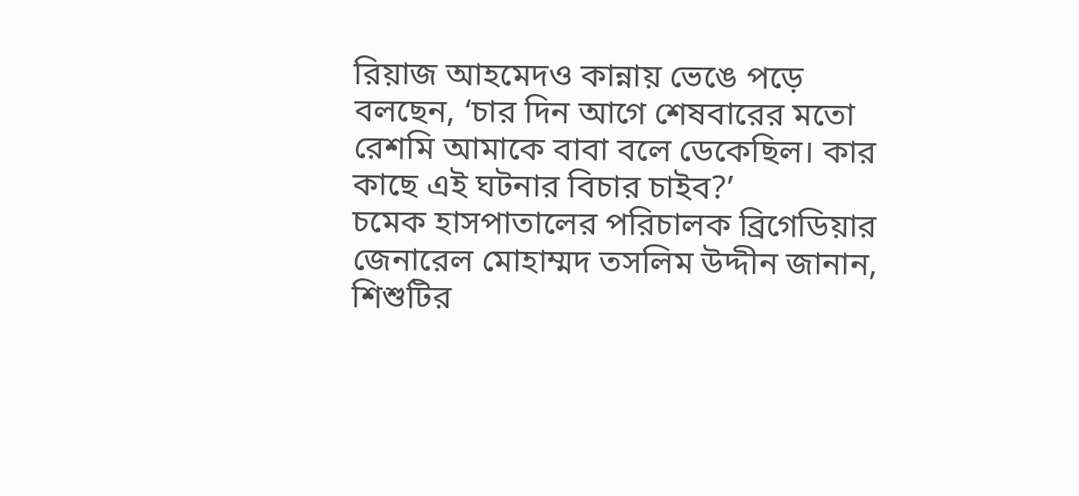রিয়াজ আহমেদও কান্নায় ভেঙে পড়ে বলছেন, ‘চার দিন আগে শেষবারের মতো রেশমি আমাকে বাবা বলে ডেকেছিল। কার কাছে এই ঘটনার বিচার চাইব?’
চমেক হাসপাতালের পরিচালক ব্রিগেডিয়ার জেনারেল মোহাম্মদ তসলিম উদ্দীন জানান, শিশুটির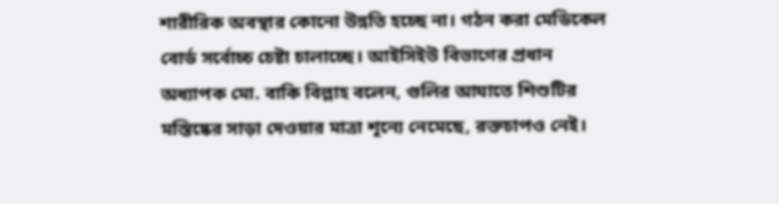শারীরিক অবস্থার কোনো উন্নতি হচ্ছে না। গঠন করা মেডিকেল বোর্ড সর্বোচ্চ চেষ্টা চালাচ্ছে। আইসিইউ বিভাগের প্রধান অধ্যাপক মো. বাকি বিল্লাহ বলেন, গুলির আঘাতে শিশুটির মস্তিষ্কের সাড়া দেওয়ার মাত্রা শূন্যে নেমেছে, রক্তচাপও নেই।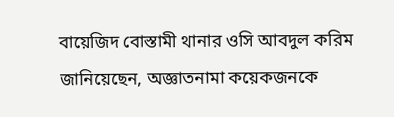বায়েজিদ বোস্তামী থানার ওসি আবদুল করিম জানিয়েছেন, অজ্ঞাতনামা কয়েকজনকে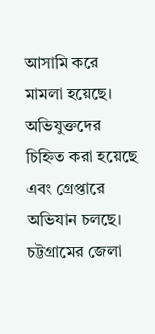আসামি করে মামলা হয়েছে। অভিযুক্তদের চিহ্নিত করা হয়েছে এবং গ্রেপ্তারে অভিযান চলছে।
চট্টগ্রামের জেলা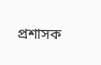প্রশাসক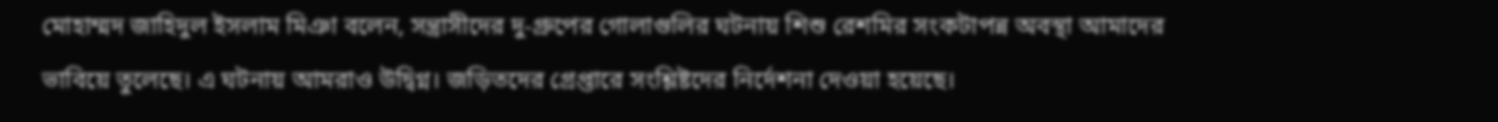মোহাম্মদ জাহিদুল ইসলাম মিঞা বলেন, সন্ত্রাসীদের দু-গ্রুপের গোলাগুলির ঘটনায় শিশু রেশমির সংকটাপন্ন অবস্থা আমাদের ভাবিয়ে তুলেছে। এ ঘটনায় আমরাও উদ্বিগ্ন। জড়িতদের গ্রেপ্তারে সংশ্লিষ্টদের নির্দেশনা দেওয়া হয়েছে।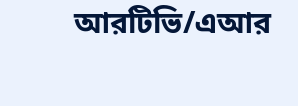আরটিভি/এআর